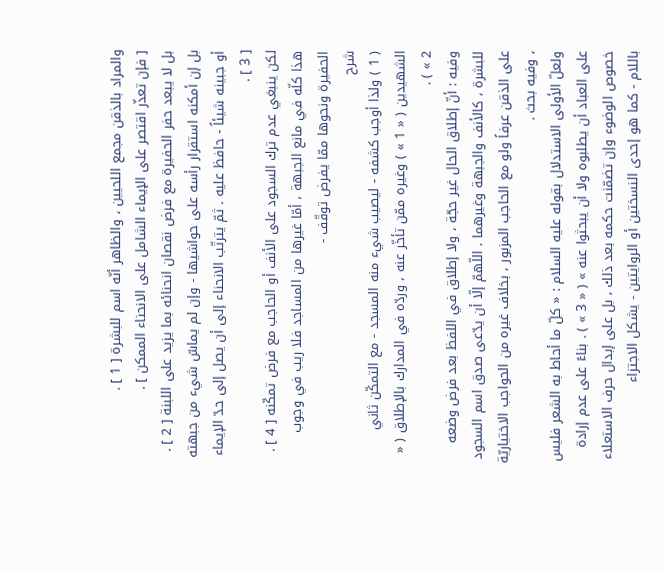والمراد بالذقن مجمع اللحيين ، والظاهر أنّه اسم للبشرة [ 1 ] .
[ فإن تعذّر اقتصر على الإيماء الشامل على الانحناء الممكن ] .
بل لا يبعد حفر الحفيرة مع فرض نقصان انحنائه بما يزيد على اللبنة [ 2 ] .
بل إن أمكنه استقرار رأسه على حواشيها - وإن لم يماسّ شيء من جبهته أو جبينه شيئاً - حافظ عليه . ثمّ يترتّب الانحناء إلى أن يصل إلى حدّ الإيماء [ 3 ] .
لكن ينبغي عدم ترك السجود على الأنف أو الحاجب مع فرض تمكّنه [ 4 ] .
هذا كلّه في مانع الجبهة ، أمّا غيرها من المساجد فلا ريب في وجوب الحفيرة ونحوها ممّا يفرض توقّف -
شرح
( 1 ) ولذا أوجب كشفه - ليصيب شيء منه المسجد - مع التمكّن ثاني الشهيدين ( « 1 » ) وغيره ممّن تأخّر عنه ، وردّه في المدارك بالإطلاق ( « 2 » ) .
وفيه : أنّ إطلاق الحال غير حجّة ، ولا إطلاق في اللفظ بعد فرض وضعه للبشرة ، كالأنف والجبهة وغيرهما . اللّهمّ إلّا أن يدّعى صدق اسم السجود على الذقن عرفاً ولو مع الحاجب المزبور ، بخلاف غيره من الحواجب الاختياريّة ، وفيه بحث .
ولعلّ الأولى الاستدلال بقوله عليه السلام : « كلّ ما أحاط به الشعر فليس على العباد أن يطلبوه ولا أن يبحثوا عنه » ( « 3 » ) . بناءً على عدم إرادة خصوص الوضوء وإن تضمّنت حكمه بعد ذلك ، بل على إبدال حرف الاستعلاء باللام - كما هو إحدى النسختين أو الروايتين - يشكل الاجتزاء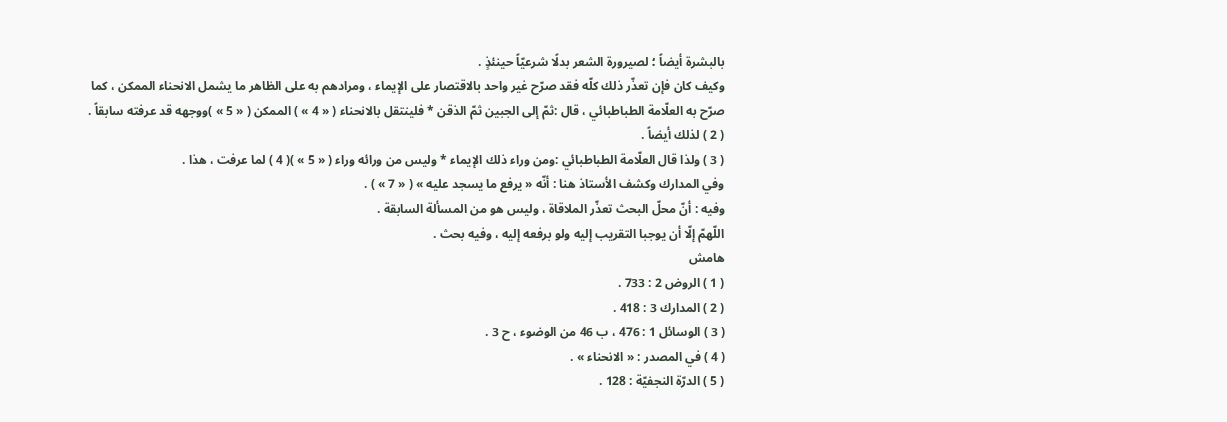بالبشرة أيضاً ؛ لصيرورة الشعر بدلًا شرعيّاً حينئذٍ .
وكيف كان فإن تعذّر ذلك كلّه فقد صرّح غير واحد بالاقتصار على الإيماء ، ومرادهم به على الظاهر ما يشمل الانحناء الممكن ، كما صرّح به العلّامة الطباطبائي ، قال :ثمّ إلى الجبين ثمّ الذقن * فلينتقل بالانحناء ( « 4 » ) الممكن ( « 5 » )ووجهه قد عرفته سابقاً .
( 2 ) لذلك أيضاً .
( 3 ) ولذا قال العلّامة الطباطبائي :ومن وراء ذلك الإيماء * وليس من ورائه وراء ( « 5 » )( 4 ) لما عرفت ، هذا .
وفي المدارك وكشف الأستاذ هنا : أنّه « يرفع ما يسجد عليه » ( « 7 » ) .
وفيه : أنّ محلّ البحث تعذّر الملاقاة ، وليس هو من المسألة السابقة .
اللّهمّ إلّا أن يوجبا التقريب إليه ولو برفعه إليه ، وفيه بحث .
هامش
( 1 ) الروض 2 : 733 .
( 2 ) المدارك 3 : 418 .
( 3 ) الوسائل 1 : 476 ، ب 46 من الوضوء ، ح 3 .
( 4 ) في المصدر : « الانحناء » .
( 5 ) الدرّة النجفيّة : 128 .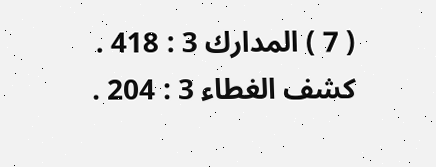( 7 ) المدارك 3 : 418 . كشف الغطاء 3 : 204 .